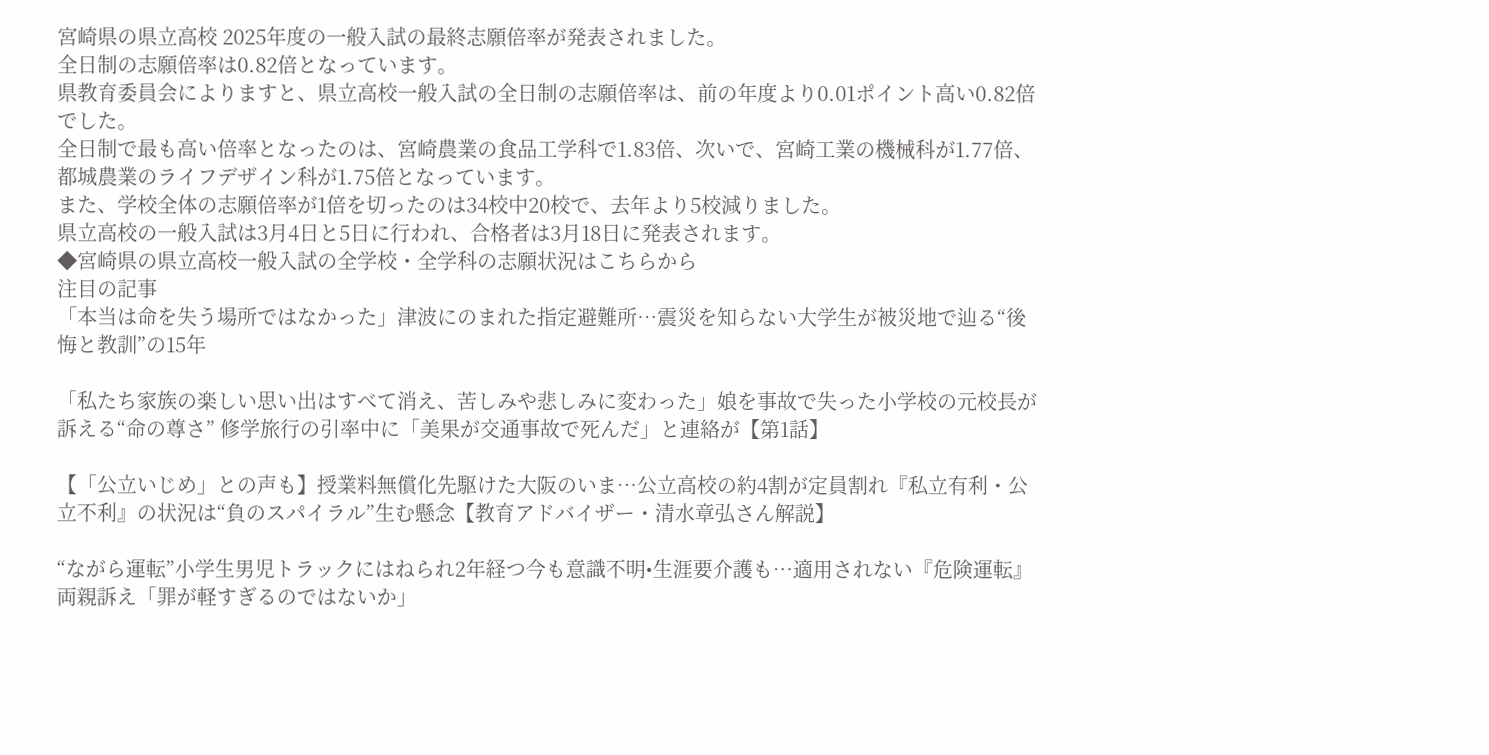宮崎県の県立高校 2025年度の一般入試の最終志願倍率が発表されました。
全日制の志願倍率は0.82倍となっています。
県教育委員会によりますと、県立高校一般入試の全日制の志願倍率は、前の年度より0.01ポイント高い0.82倍でした。
全日制で最も高い倍率となったのは、宮崎農業の食品工学科で1.83倍、次いで、宮崎工業の機械科が1.77倍、都城農業のライフデザイン科が1.75倍となっています。
また、学校全体の志願倍率が1倍を切ったのは34校中20校で、去年より5校減りました。
県立高校の一般入試は3月4日と5日に行われ、合格者は3月18日に発表されます。
◆宮崎県の県立高校一般入試の全学校・全学科の志願状況はこちらから
注目の記事
「本当は命を失う場所ではなかった」津波にのまれた指定避難所…震災を知らない大学生が被災地で辿る“後悔と教訓”の15年

「私たち家族の楽しい思い出はすべて消え、苦しみや悲しみに変わった」娘を事故で失った小学校の元校長が訴える“命の尊さ” 修学旅行の引率中に「美果が交通事故で死んだ」と連絡が【第1話】

【「公立いじめ」との声も】授業料無償化先駆けた大阪のいま…公立高校の約4割が定員割れ『私立有利・公立不利』の状況は“負のスパイラル”生む懸念【教育アドバイザー・清水章弘さん解説】

“ながら運転”小学生男児トラックにはねられ2年経つ今も意識不明•生涯要介護も…適用されない『危険運転』両親訴え「罪が軽すぎるのではないか」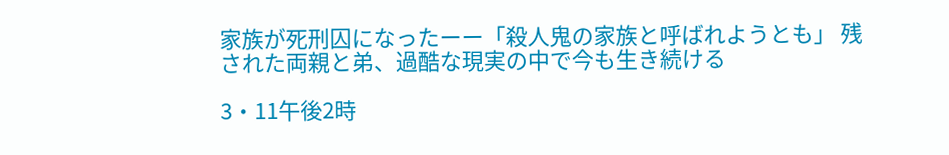家族が死刑囚になったーー「殺人鬼の家族と呼ばれようとも」 残された両親と弟、過酷な現実の中で今も生き続ける

3・11午後2時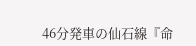46分発車の仙石線『命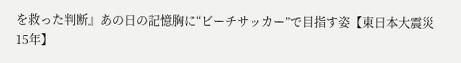を救った判断』あの日の記憶胸に“ビーチサッカー”で目指す姿【東日本大震災15年】